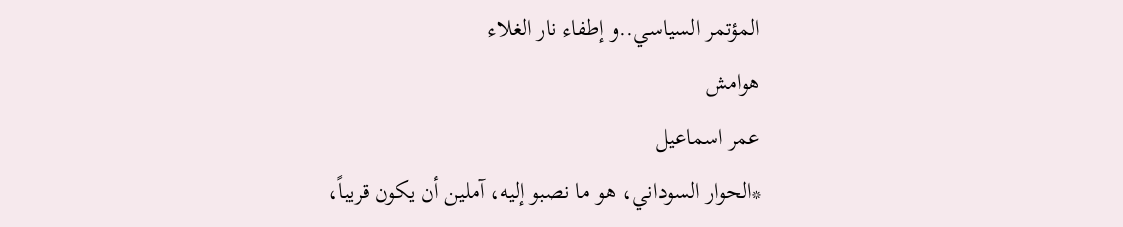المؤتمر السياسي..و إطفاء نار الغلاء
هوامش
عمر اسماعيل
*الحوار السوداني، هو ما نصبو إليه، آملين أن يكون قريباً،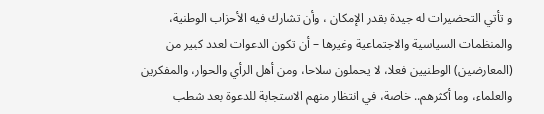و تأتي التحضيرات له جيدة بقدر الإمكان ، وأن تشارك فيه الأحزاب الوطنية، والمنظمات السياسية والاجتماعية وغيرها – أن تكون الدعوات لعدد كبير من (المعارضين) الوطنيين فعلا، لا يحملون سلاحا، ومن أهل الرأي والحوار، والمفكرين والعلماء، وما أكثرهم.. خاصة، في انتظار منهم الاستجابة للدعوة بعد شطب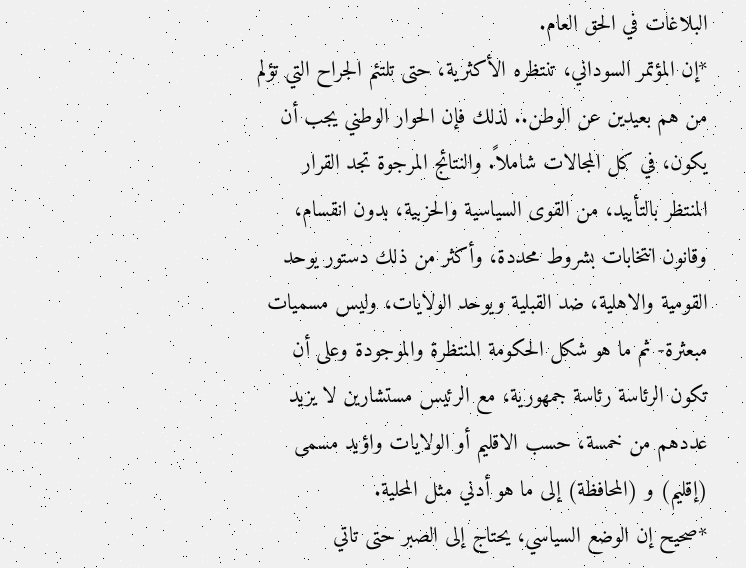البلاغات في الحق العام.
*إن المؤتمر السوداني، تنتظره الأكثرية، حتى تلتئم الجراح التي تؤلم من هم بعيدين عن الوطن.. لذلك فإن الحوار الوطني يجب أن يكون، في كل المجالات شاملاً. والنتائج المرجوة تجد القرار المنتظر بالتأييد، من القوى السياسية والحزبية، بدون انقسام، وقانون انتخابات بشروط محددة، وأكثر من ذلك دستور يوحد القومية والاهلية، ضد القبلية ويوحد الولايات، وليس مسميات مبعثرة- ثم ما هو شكل الحكومة المنتظرة والموجودة وعلى أن تكون الرئاسة رئاسة جمهورية، مع الرئيس مستشارين لا يزيد عددهم من خمسة، حسب الاقليم أو الولايات واؤيد مسمى (إقليم) و (المحافظة) إلى ما هو أدني مثل المحلية.
*صحيح إن الوضع السياسي، يحتاج إلى الصبر حتى تاتي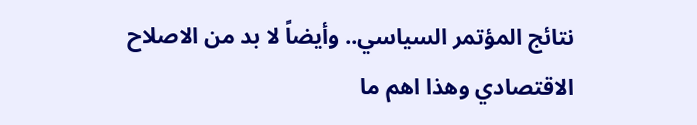نتائج المؤتمر السياسي.. وأيضاً لا بد من الاصلاح الاقتصادي وهذا اهم ما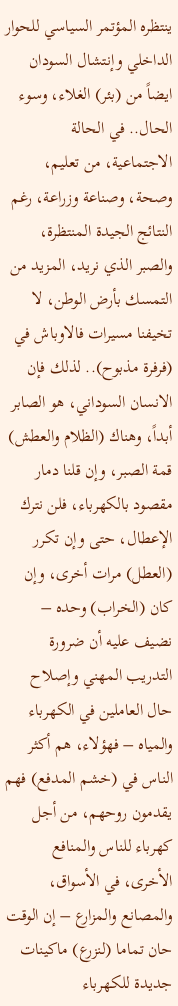ينتظره المؤتمر السياسي للحوار الداخلي وإنتشال السودان ايضاً من (بئر) الغلاء، وسوء الحال.. في الحالة الاجتماعية، من تعليم، وصحة، وصناعة وزراعة، رغم النتائج الجيدة المنتظرة، والصبر الذي نريد، المزيد من التمسك بأرض الوطن، لا تخيفنا مسيرات فالاوباش في (فرفرة مذبوح).. لذلك فإن الانسان السوداني، هو الصابر أبداً، وهناك (الظلام والعطش) قمة الصبر، وإن قلنا دمار مقصود بالكهرباء، فلن نترك الإعطال، حتى وإن تكرر (العطل) مرات أخرى، وإن كان (الخراب) وحده – نضيف عليه أن ضرورة التدريب المهني وإصلاح حال العاملين في الكهرباء والمياه – فهؤلاء، هم أكثر الناس في (خشم المدفع) فهم يقدمون روحهم، من أجل كهرباء للناس والمنافع الأخرى، في الأسواق، والمصانع والمزارع – إن الوقت حان تماما (لنزرع) ماكينات جديدة للكهرباء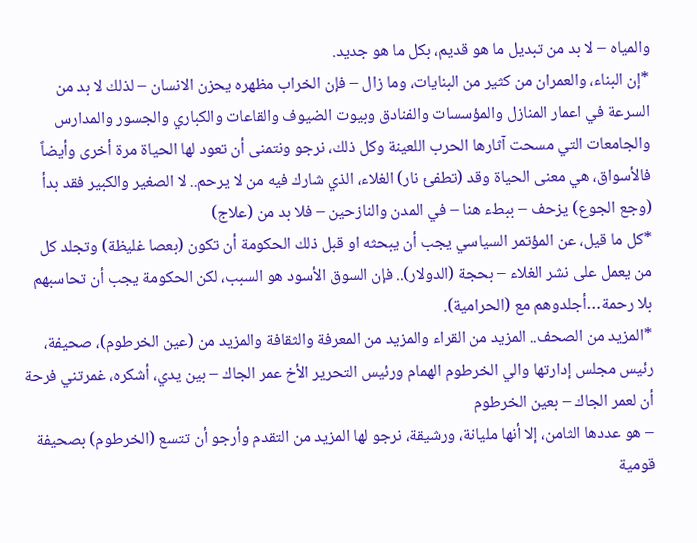والمياه – لا بد من تبديل ما هو قديم، بكل ما هو جديد.
*إن البناء، والعمران من كثير من البنايات، وما زال – فإن الخراب مظهره يحزن الانسان – لذلك لا بد من السرعة في اعمار المنازل والمؤسسات والفنادق وبيوت الضيوف والقاعات والكباري والجسور والمدارس والجامعات التي مسحت آثارها الحرب اللعينة وكل ذلك، نرجو ونتمنى أن تعود لها الحياة مرة أخرى وأيضاً فالأسواق، هي معنى الحياة وقد (تطفئ نار) الغلاء، الذي شارك فيه من لا يرحم.. لا الصغير والكبير فقد بدأ (وجع الجوع) يزحف – ببطء هنا – في المدن والنازحين – فلا بد من (علاج)
*كل ما قيل، عن المؤتمر السياسي يجب أن يبحثه او قبل ذلك الحكومة أن تكون (بعصا غليظة) وتجلد كل من يعمل على نشر الغلاء – بحجة (الدولار).. فإن السوق الأسود هو السبب، لكن الحكومة يجب أن تحاسبهم بلا رحمة…أجلدوهم مع (الحرامية).
*المزيد من الصحف.. المزيد من القراء والمزيد من المعرفة والثقافة والمزيد من (عين الخرطوم)، صحيفة، رئيس مجلس إدارتها والي الخرطوم الهمام ورئيس التحرير الأخ عمر الجاك – بين يدي، أشكره، غمرتني فرحة أن لعمر الجاك – بعين الخرطوم
– هو عددها الثامن، إلا أنها مليانة، ورشيقة، نرجو لها المزيد من التقدم وأرجو أن تتسع (الخرطوم) بصحيفة قومية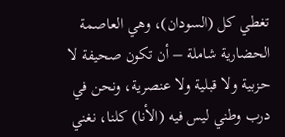تغطي كل (السودان)، وهي العاصمة الحضارية شاملة – أن تكون صحيفة لا حزبية ولا قبلية ولا عنصرية، ونحن في درب وطني ليس فيه (الأنا) كلنا، نغني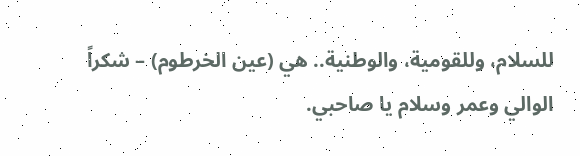للسلام، وللقومية، والوطنية.. هي (عين الخرطوم) – شكراً الوالي وعمر وسلام يا صاحبي.